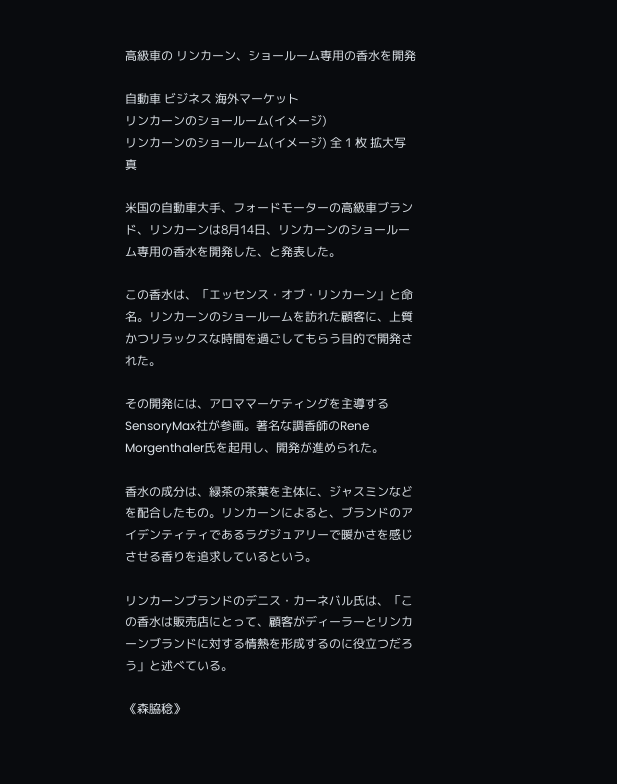高級車の リンカーン、ショールーム専用の香水を開発

自動車 ビジネス 海外マーケット
リンカーンのショールーム(イメージ)
リンカーンのショールーム(イメージ) 全 1 枚 拡大写真

米国の自動車大手、フォードモーターの高級車ブランド、リンカーンは8月14日、リンカーンのショールーム専用の香水を開発した、と発表した。

この香水は、「エッセンス・オブ・リンカーン」と命名。リンカーンのショールームを訪れた顧客に、上質かつリラックスな時間を過ごしてもらう目的で開発された。

その開発には、アロママーケティングを主導するSensoryMax社が参画。著名な調香師のRene Morgenthaler氏を起用し、開発が進められた。

香水の成分は、緑茶の茶葉を主体に、ジャスミンなどを配合したもの。リンカーンによると、ブランドのアイデンティティであるラグジュアリーで暖かさを感じさせる香りを追求しているという。

リンカーンブランドのデニス・カーネバル氏は、「この香水は販売店にとって、顧客がディーラーとリンカーンブランドに対する情熱を形成するのに役立つだろう」と述べている。

《森脇稔》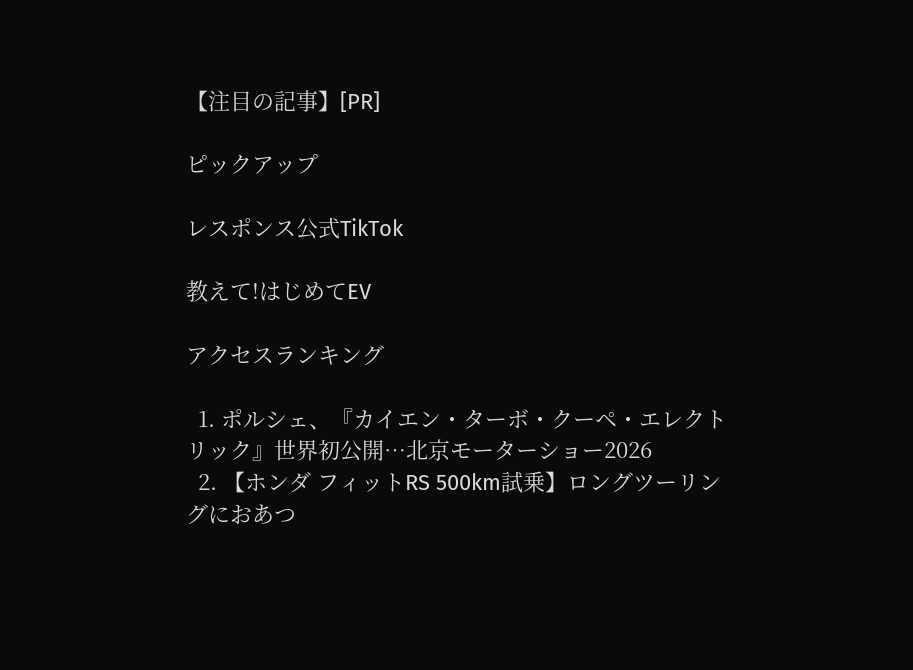【注目の記事】[PR]

ピックアップ

レスポンス公式TikTok

教えて!はじめてEV

アクセスランキング

  1. ポルシェ、『カイエン・ターボ・クーペ・エレクトリック』世界初公開…北京モーターショー2026
  2. 【ホンダ フィットRS 500km試乗】ロングツーリングにおあつ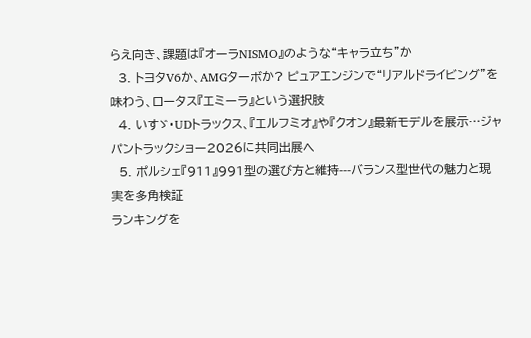らえ向き、課題は『オーラNISMO』のような“キャラ立ち”か
  3. トヨタV6か、AMGターボか? ピュアエンジンで“リアルドライビング”を味わう、ロータス『エミーラ』という選択肢
  4. いすゞ・UDトラックス、『エルフミオ』や『クオン』最新モデルを展示…ジャパントラックショー2026に共同出展へ
  5. ポルシェ『911』991型の選び方と維持---バランス型世代の魅力と現実を多角検証
ランキングを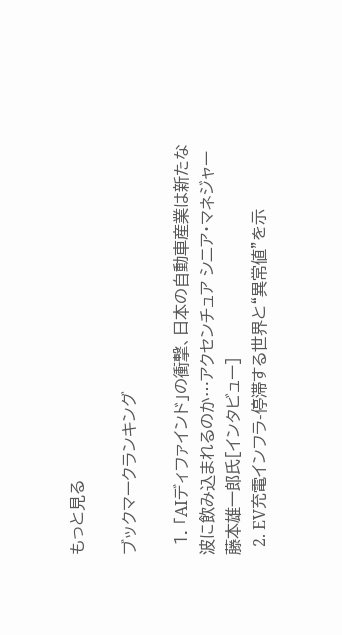もっと見る

ブックマークランキング

  1. 「AIディファインド」の衝撃、日本の自動車産業は新たな波に飲み込まれるのか…アクセンチュア シニア・マネジャー 藤本雄一郎氏[インタビュー]
  2. EV充電インフラ-停滞する世界と“異常値”を示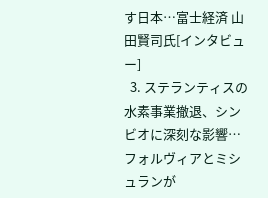す日本…富士経済 山田賢司氏[インタビュー]
  3. ステランティスの水素事業撤退、シンビオに深刻な影響…フォルヴィアとミシュランが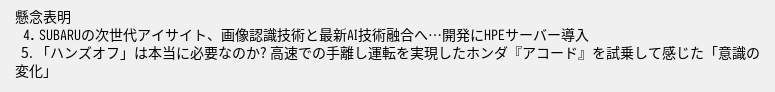懸念表明
  4. SUBARUの次世代アイサイト、画像認識技術と最新AI技術融合へ…開発にHPEサーバー導入
  5. 「ハンズオフ」は本当に必要なのか? 高速での手離し運転を実現したホンダ『アコード』を試乗して感じた「意識の変化」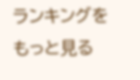ランキングをもっと見る